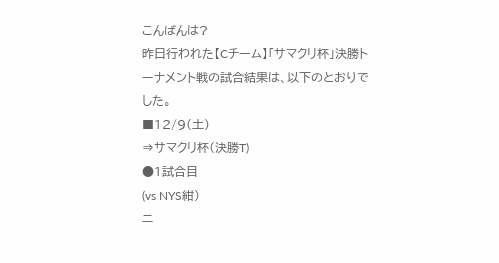こんばんは?
昨日行われた【Cチーム】「サマクリ杯」決勝トーナメント戦の試合結果は、以下のとおりでした。
■12/9(土)
⇒サマクリ杯(決勝T)
●1試合目
(vs NYS紺)
ニ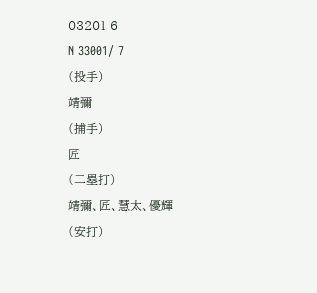03201 6
N 33001/ 7
(投手)
靖彌
(捕手)
匠
(二塁打)
靖彌、匠、慧太、優輝
(安打)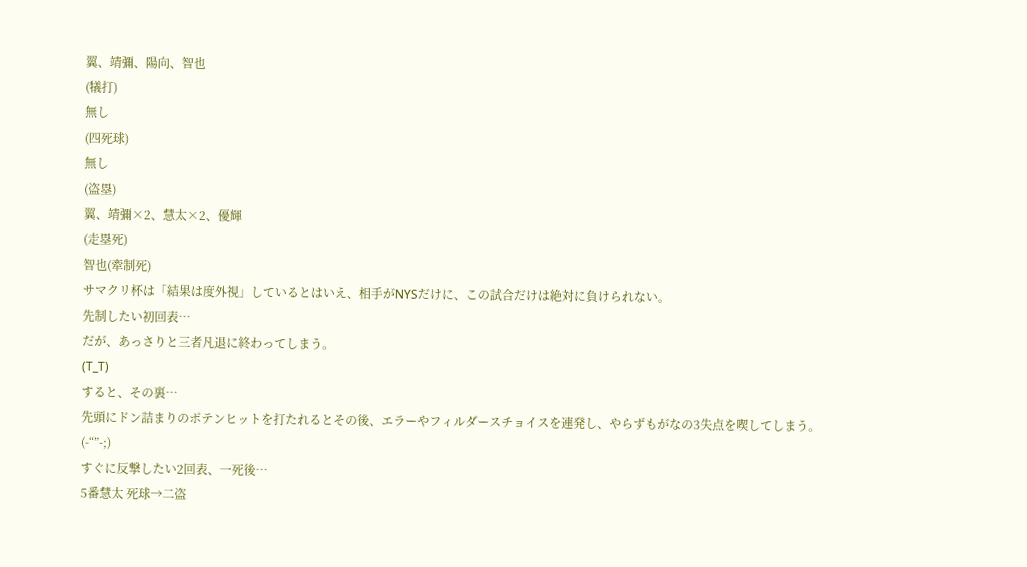翼、靖彌、陽向、智也
(犠打)
無し
(四死球)
無し
(盗塁)
翼、靖彌×2、慧太×2、優輝
(走塁死)
智也(牽制死)
サマクリ杯は「結果は度外視」しているとはいえ、相手がNYSだけに、この試合だけは絶対に負けられない。
先制したい初回表…
だが、あっさりと三者凡退に終わってしまう。
(T_T)
すると、その裏…
先頭にドン詰まりのポテンヒットを打たれるとその後、エラーやフィルダースチョイスを連発し、やらずもがなの3失点を喫してしまう。
(-“”-;)
すぐに反撃したい2回表、一死後…
5番慧太 死球→二盗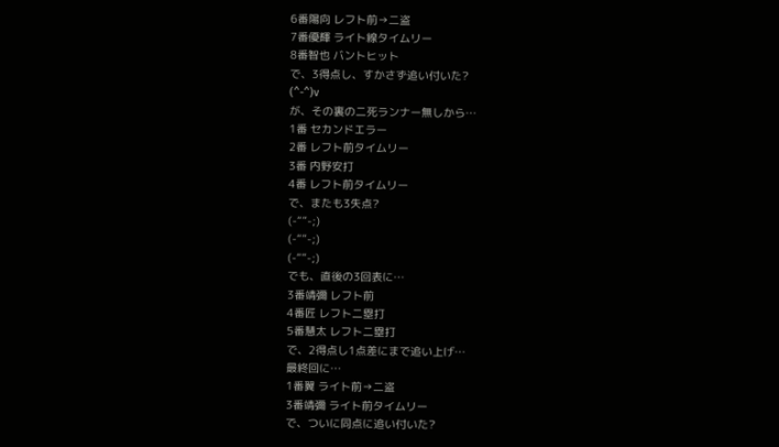6番陽向 レフト前→二盗
7番優輝 ライト線タイムリー
8番智也 バントヒット
で、3得点し、すかさず追い付いた?
(^-^)v
が、その裏の二死ランナー無しから…
1番 セカンドエラー
2番 レフト前タイムリー
3番 内野安打
4番 レフト前タイムリー
で、またも3失点?
(-“”-;)
(-“”-;)
(-“”-;)
でも、直後の3回表に…
3番靖彌 レフト前
4番匠 レフト二塁打
5番慧太 レフト二塁打
で、2得点し1点差にまで追い上げ…
最終回に…
1番翼 ライト前→二盗
3番靖彌 ライト前タイムリー
で、ついに同点に追い付いた?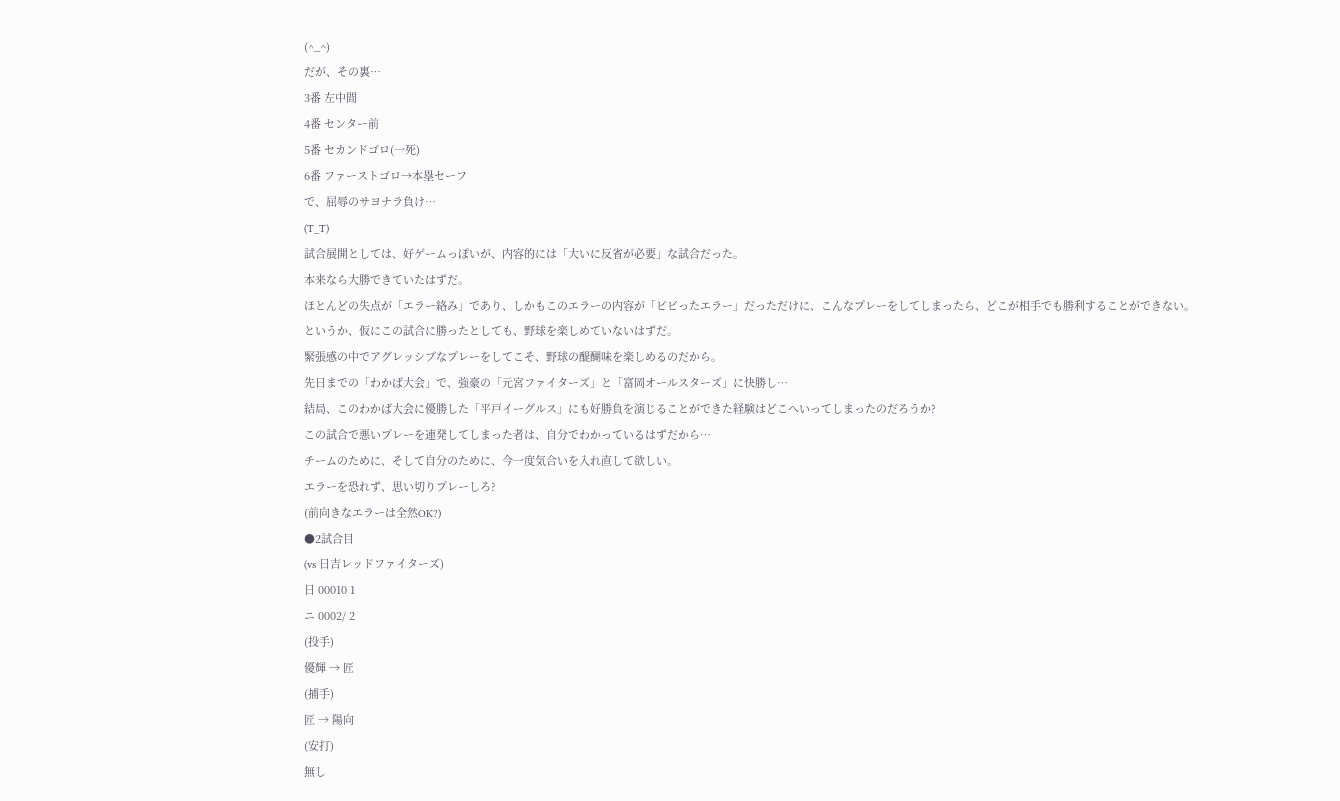(^_^)
だが、その裏…
3番 左中間
4番 センター前
5番 セカンドゴロ(一死)
6番 ファーストゴロ→本塁セーフ
で、屈辱のサヨナラ負け…
(T_T)
試合展開としては、好ゲームっぽいが、内容的には「大いに反省が必要」な試合だった。
本来なら大勝できていたはずだ。
ほとんどの失点が「エラー絡み」であり、しかもこのエラーの内容が「ビビったエラー」だっただけに、こんなプレーをしてしまったら、どこが相手でも勝利することができない。
というか、仮にこの試合に勝ったとしても、野球を楽しめていないはずだ。
緊張感の中でアグレッシブなプレーをしてこそ、野球の醍醐味を楽しめるのだから。
先日までの「わかば大会」で、強豪の「元宮ファイターズ」と「富岡オールスターズ」に快勝し…
結局、このわかば大会に優勝した「平戸イーグルス」にも好勝負を演じることができた経験はどこへいってしまったのだろうか?
この試合で悪いプレーを連発してしまった者は、自分でわかっているはずだから…
チームのために、そして自分のために、今一度気合いを入れ直して欲しい。
エラーを恐れず、思い切りプレーしろ?
(前向きなエラーは全然OK?)
●2試合目
(vs 日吉レッドファイターズ)
日 00010 1
ニ 0002/ 2
(投手)
優輝 → 匠
(捕手)
匠 → 陽向
(安打)
無し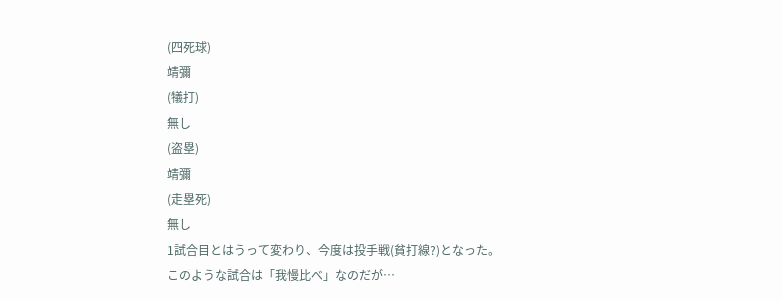(四死球)
靖彌
(犠打)
無し
(盗塁)
靖彌
(走塁死)
無し
1試合目とはうって変わり、今度は投手戦(貧打線?)となった。
このような試合は「我慢比べ」なのだが…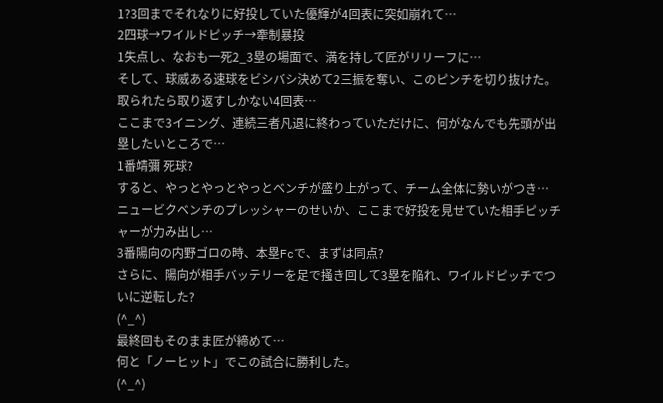1?3回までそれなりに好投していた優輝が4回表に突如崩れて…
2四球→ワイルドピッチ→牽制暴投
1失点し、なおも一死2_3塁の場面で、満を持して匠がリリーフに…
そして、球威ある速球をビシバシ決めて2三振を奪い、このピンチを切り抜けた。
取られたら取り返すしかない4回表…
ここまで3イニング、連続三者凡退に終わっていただけに、何がなんでも先頭が出塁したいところで…
1番靖彌 死球?
すると、やっとやっとやっとベンチが盛り上がって、チーム全体に勢いがつき…
ニュービクベンチのプレッシャーのせいか、ここまで好投を見せていた相手ピッチャーが力み出し…
3番陽向の内野ゴロの時、本塁Fcで、まずは同点?
さらに、陽向が相手バッテリーを足で掻き回して3塁を陥れ、ワイルドピッチでついに逆転した?
(^_^)
最終回もそのまま匠が締めて…
何と「ノーヒット」でこの試合に勝利した。
(^_^)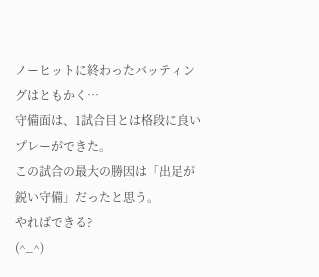ノーヒットに終わったバッティングはともかく…
守備面は、1試合目とは格段に良いプレーができた。
この試合の最大の勝因は「出足が鋭い守備」だったと思う。
やればできる?
(^_^)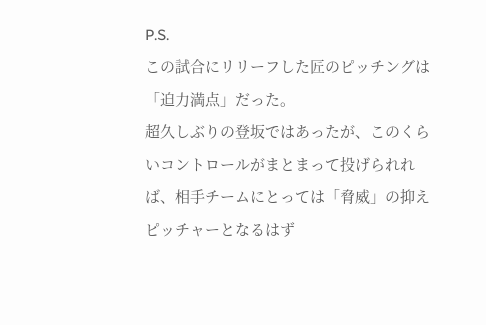P.S.
この試合にリリーフした匠のピッチングは「迫力満点」だった。
超久しぶりの登坂ではあったが、このくらいコントロールがまとまって投げられれば、相手チームにとっては「脅威」の抑えピッチャーとなるはず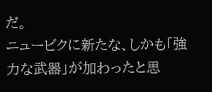だ。
ニュービクに新たな、しかも「強力な武器」が加わったと思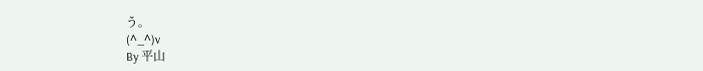う。
(^_^)v
By 平山